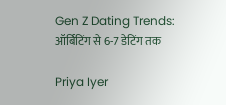Gen Z Dating Trends: ऑर्बिटिंग से 6-7 डेटिंग तक

Priya Iyer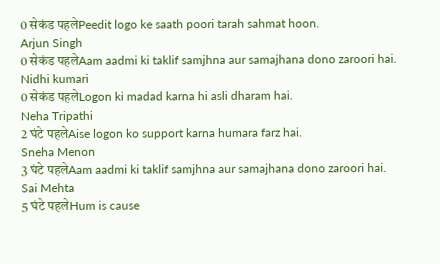0 सेकंड पहलेPeedit logo ke saath poori tarah sahmat hoon.
Arjun Singh
0 सेकंड पहलेAam aadmi ki taklif samjhna aur samajhana dono zaroori hai.
Nidhi kumari
0 सेकंड पहलेLogon ki madad karna hi asli dharam hai.
Neha Tripathi
2 घंटे पहलेAise logon ko support karna humara farz hai.
Sneha Menon
3 घंटे पहलेAam aadmi ki taklif samjhna aur samajhana dono zaroori hai.
Sai Mehta
5 घंटे पहलेHum is cause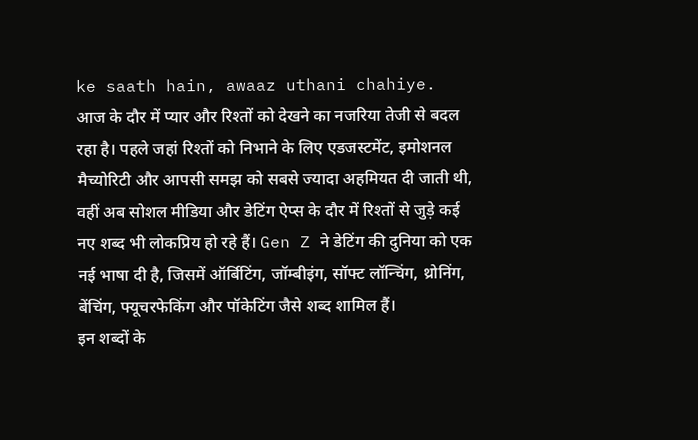ke saath hain, awaaz uthani chahiye.
आज के दौर में प्यार और रिश्तों को देखने का नजरिया तेजी से बदल रहा है। पहले जहां रिश्तों को निभाने के लिए एडजस्टमेंट, इमोशनल मैच्योरिटी और आपसी समझ को सबसे ज्यादा अहमियत दी जाती थी, वहीं अब सोशल मीडिया और डेटिंग ऐप्स के दौर में रिश्तों से जुड़े कई नए शब्द भी लोकप्रिय हो रहे हैं। Gen Z ने डेटिंग की दुनिया को एक नई भाषा दी है, जिसमें ऑर्बिटिंग, जॉम्बीइंग, सॉफ्ट लॉन्चिंग, थ्रोनिंग, बेंचिंग, फ्यूचरफेकिंग और पॉकेटिंग जैसे शब्द शामिल हैं।
इन शब्दों के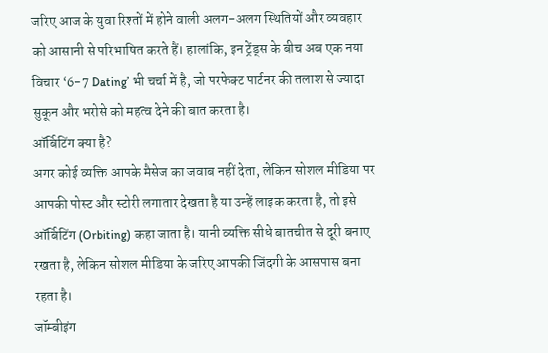जरिए आज के युवा रिश्तों में होने वाली अलग-अलग स्थितियों और व्यवहार को आसानी से परिभाषित करते हैं। हालांकि, इन ट्रेंड्स के बीच अब एक नया विचार ‘6-7 Dating’ भी चर्चा में है, जो परफेक्ट पार्टनर की तलाश से ज्यादा सुकून और भरोसे को महत्व देने की बात करता है।
ऑर्बिटिंग क्या है?
अगर कोई व्यक्ति आपके मैसेज का जवाब नहीं देता, लेकिन सोशल मीडिया पर आपकी पोस्ट और स्टोरी लगातार देखता है या उन्हें लाइक करता है, तो इसे ऑर्बिटिंग (Orbiting) कहा जाता है। यानी व्यक्ति सीधे बातचीत से दूरी बनाए रखता है, लेकिन सोशल मीडिया के जरिए आपकी जिंदगी के आसपास बना रहता है।
जॉम्बीइंग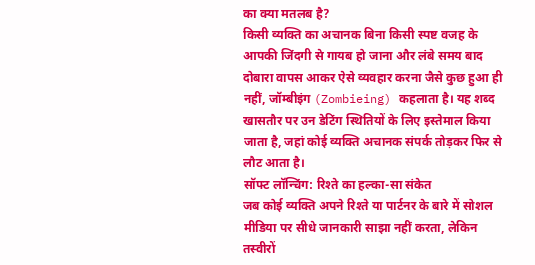का क्या मतलब है?
किसी व्यक्ति का अचानक बिना किसी स्पष्ट वजह के आपकी जिंदगी से गायब हो जाना और लंबे समय बाद दोबारा वापस आकर ऐसे व्यवहार करना जैसे कुछ हुआ ही नहीं, जॉम्बीइंग (Zombieing) कहलाता है। यह शब्द खासतौर पर उन डेटिंग स्थितियों के लिए इस्तेमाल किया जाता है, जहां कोई व्यक्ति अचानक संपर्क तोड़कर फिर से लौट आता है।
सॉफ्ट लॉन्चिंग: रिश्ते का हल्का-सा संकेत
जब कोई व्यक्ति अपने रिश्ते या पार्टनर के बारे में सोशल मीडिया पर सीधे जानकारी साझा नहीं करता, लेकिन तस्वीरों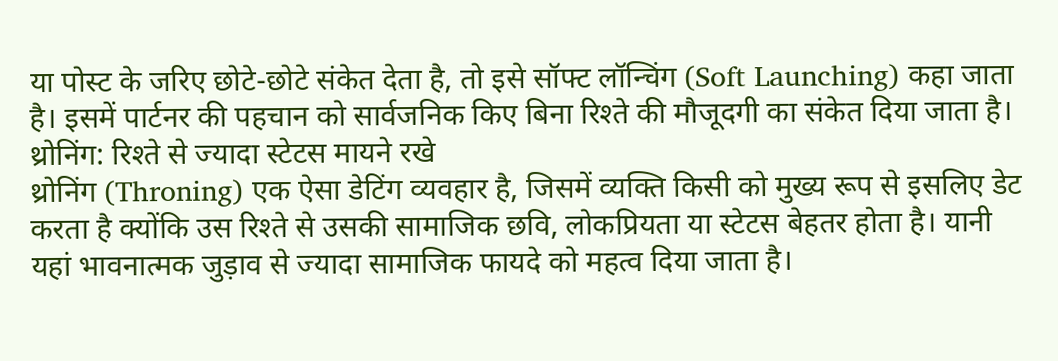या पोस्ट के जरिए छोटे-छोटे संकेत देता है, तो इसे सॉफ्ट लॉन्चिंग (Soft Launching) कहा जाता है। इसमें पार्टनर की पहचान को सार्वजनिक किए बिना रिश्ते की मौजूदगी का संकेत दिया जाता है।
थ्रोनिंग: रिश्ते से ज्यादा स्टेटस मायने रखे
थ्रोनिंग (Throning) एक ऐसा डेटिंग व्यवहार है, जिसमें व्यक्ति किसी को मुख्य रूप से इसलिए डेट करता है क्योंकि उस रिश्ते से उसकी सामाजिक छवि, लोकप्रियता या स्टेटस बेहतर होता है। यानी यहां भावनात्मक जुड़ाव से ज्यादा सामाजिक फायदे को महत्व दिया जाता है।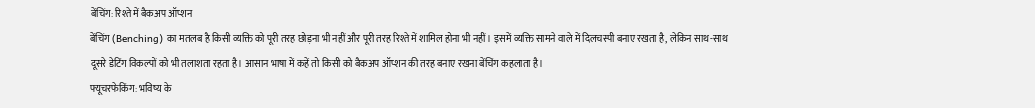बेंचिंग: रिश्ते में बैकअप ऑप्शन
बेंचिंग (Benching) का मतलब है किसी व्यक्ति को पूरी तरह छोड़ना भी नहीं और पूरी तरह रिश्ते में शामिल होना भी नहीं। इसमें व्यक्ति सामने वाले में दिलचस्पी बनाए रखता है, लेकिन साथ-साथ दूसरे डेटिंग विकल्पों को भी तलाशता रहता है। आसान भाषा में कहें तो किसी को बैकअप ऑप्शन की तरह बनाए रखना बेंचिंग कहलाता है।
फ्यूचरफेकिंग: भविष्य के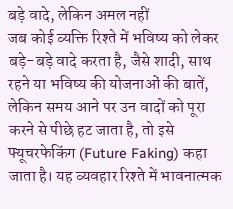बड़े वादे, लेकिन अमल नहीं
जब कोई व्यक्ति रिश्ते में भविष्य को लेकर बड़े-बड़े वादे करता है, जैसे शादी, साथ रहने या भविष्य की योजनाओं की बातें, लेकिन समय आने पर उन वादों को पूरा करने से पीछे हट जाता है, तो इसे फ्यूचरफेकिंग (Future Faking) कहा जाता है। यह व्यवहार रिश्ते में भावनात्मक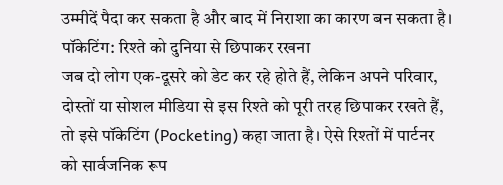उम्मीदें पैदा कर सकता है और बाद में निराशा का कारण बन सकता है।
पॉकेटिंग: रिश्ते को दुनिया से छिपाकर रखना
जब दो लोग एक-दूसरे को डेट कर रहे होते हैं, लेकिन अपने परिवार, दोस्तों या सोशल मीडिया से इस रिश्ते को पूरी तरह छिपाकर रखते हैं, तो इसे पॉकेटिंग (Pocketing) कहा जाता है। ऐसे रिश्तों में पार्टनर को सार्वजनिक रूप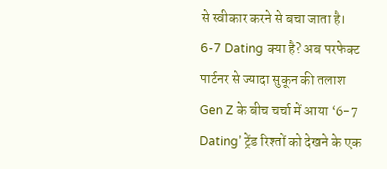से स्वीकार करने से बचा जाता है।
6-7 Dating क्या है? अब परफेक्ट पार्टनर से ज्यादा सुकून की तलाश
Gen Z के बीच चर्चा में आया ‘6-7 Dating’ ट्रेंड रिश्तों को देखने के एक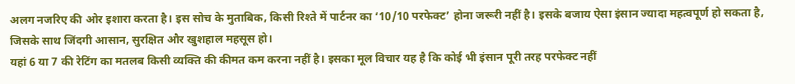अलग नजरिए की ओर इशारा करता है। इस सोच के मुताबिक, किसी रिश्ते में पार्टनर का ‘10/10 परफेक्ट’ होना जरूरी नहीं है। इसके बजाय ऐसा इंसान ज्यादा महत्वपूर्ण हो सकता है, जिसके साथ जिंदगी आसान, सुरक्षित और खुशहाल महसूस हो।
यहां 6 या 7 की रेटिंग का मतलब किसी व्यक्ति की कीमत कम करना नहीं है। इसका मूल विचार यह है कि कोई भी इंसान पूरी तरह परफेक्ट नहीं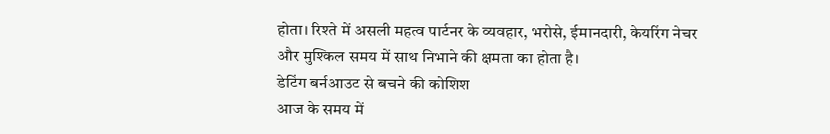होता। रिश्ते में असली महत्व पार्टनर के व्यवहार, भरोसे, ईमानदारी, केयरिंग नेचर और मुश्किल समय में साथ निभाने की क्षमता का होता है।
डेटिंग बर्नआउट से बचने की कोशिश
आज के समय में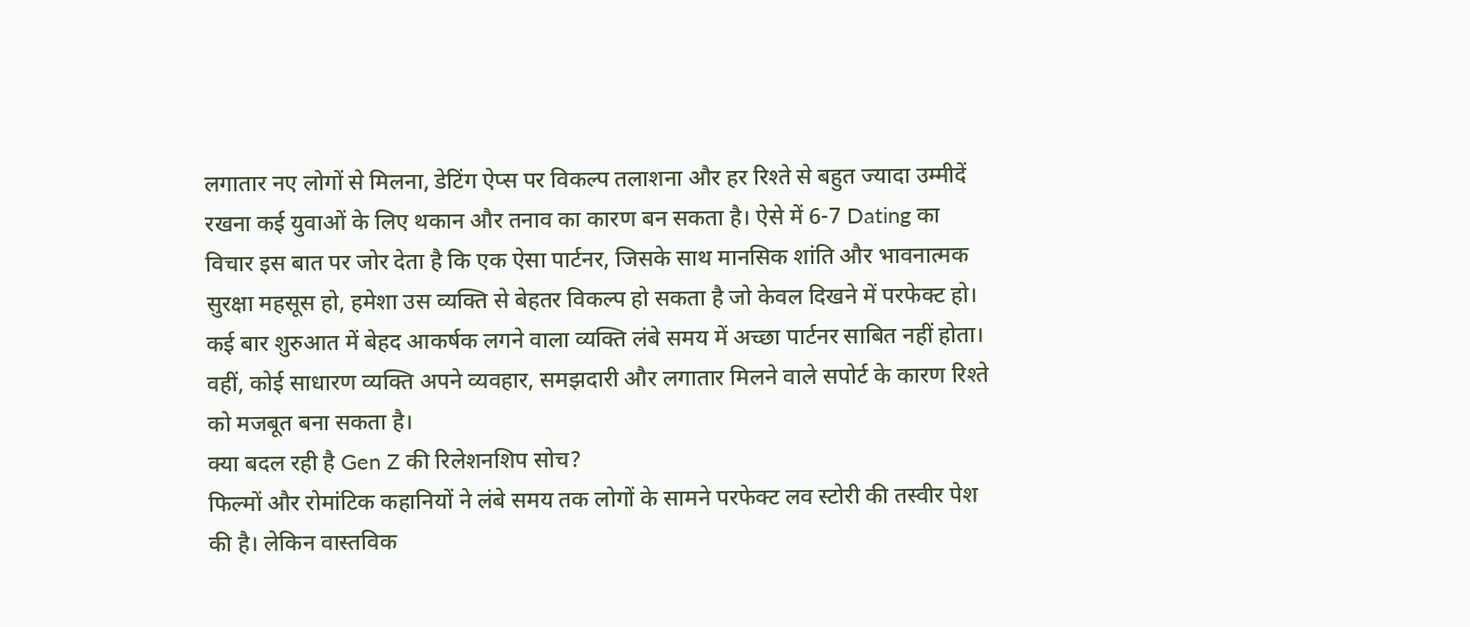लगातार नए लोगों से मिलना, डेटिंग ऐप्स पर विकल्प तलाशना और हर रिश्ते से बहुत ज्यादा उम्मीदें रखना कई युवाओं के लिए थकान और तनाव का कारण बन सकता है। ऐसे में 6-7 Dating का विचार इस बात पर जोर देता है कि एक ऐसा पार्टनर, जिसके साथ मानसिक शांति और भावनात्मक सुरक्षा महसूस हो, हमेशा उस व्यक्ति से बेहतर विकल्प हो सकता है जो केवल दिखने में परफेक्ट हो।
कई बार शुरुआत में बेहद आकर्षक लगने वाला व्यक्ति लंबे समय में अच्छा पार्टनर साबित नहीं होता। वहीं, कोई साधारण व्यक्ति अपने व्यवहार, समझदारी और लगातार मिलने वाले सपोर्ट के कारण रिश्ते को मजबूत बना सकता है।
क्या बदल रही है Gen Z की रिलेशनशिप सोच?
फिल्मों और रोमांटिक कहानियों ने लंबे समय तक लोगों के सामने परफेक्ट लव स्टोरी की तस्वीर पेश की है। लेकिन वास्तविक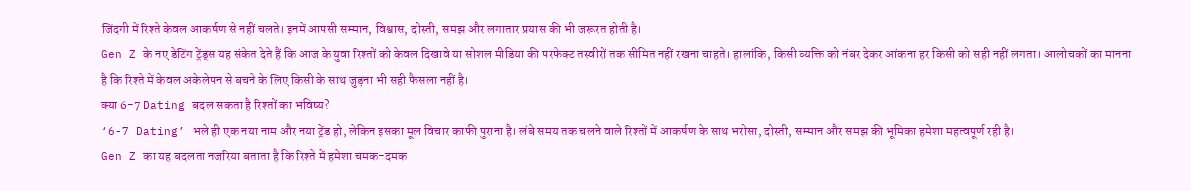जिंदगी में रिश्ते केवल आकर्षण से नहीं चलते। इनमें आपसी सम्मान, विश्वास, दोस्ती, समझ और लगातार प्रयास की भी जरूरत होती है।
Gen Z के नए डेटिंग ट्रेंड्स यह संकेत देते हैं कि आज के युवा रिश्तों को केवल दिखावे या सोशल मीडिया की परफेक्ट तस्वीरों तक सीमित नहीं रखना चाहते। हालांकि, किसी व्यक्ति को नंबर देकर आंकना हर किसी को सही नहीं लगता। आलोचकों का मानना है कि रिश्ते में केवल अकेलेपन से बचने के लिए किसी के साथ जुड़ना भी सही फैसला नहीं है।
क्या 6-7 Dating बदल सकता है रिश्तों का भविष्य?
‘6-7 Dating’ भले ही एक नया नाम और नया ट्रेंड हो, लेकिन इसका मूल विचार काफी पुराना है। लंबे समय तक चलने वाले रिश्तों में आकर्षण के साथ भरोसा, दोस्ती, सम्मान और समझ की भूमिका हमेशा महत्वपूर्ण रही है।
Gen Z का यह बदलता नजरिया बताता है कि रिश्ते में हमेशा चमक-दमक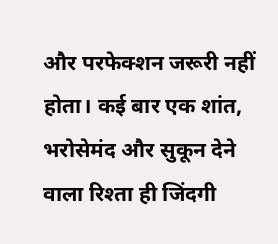और परफेक्शन जरूरी नहीं होता। कई बार एक शांत, भरोसेमंद और सुकून देने वाला रिश्ता ही जिंदगी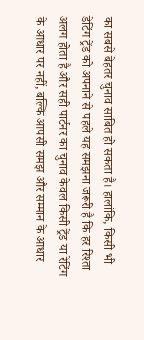का सबसे बेहतर चुनाव साबित हो सकता है। हालांकि, किसी भी डेटिंग ट्रेंड को अपनाने से पहले यह समझना जरूरी है कि हर रिश्ता अलग होता है और सही पार्टनर का चुनाव केवल किसी ट्रेंड या रेटिंग के आधार पर नहीं, बल्कि आपसी समझ और सम्मान के आधार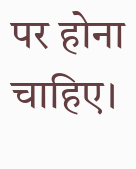पर होना चाहिए।